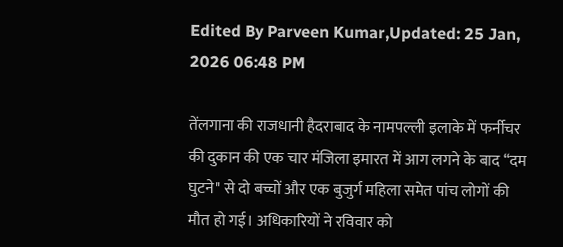Edited By Parveen Kumar,Updated: 25 Jan, 2026 06:48 PM

तेंलगाना की राजधानी हैदराबाद के नामपल्ली इलाके में फर्नीचर की दुकान की एक चार मंजिला इमारत में आग लगने के बाद ‘‘दम घुटने'' से दो बच्चों और एक बुजुर्ग महिला समेत पांच लोगों की मौत हो गई। अधिकारियों ने रविवार को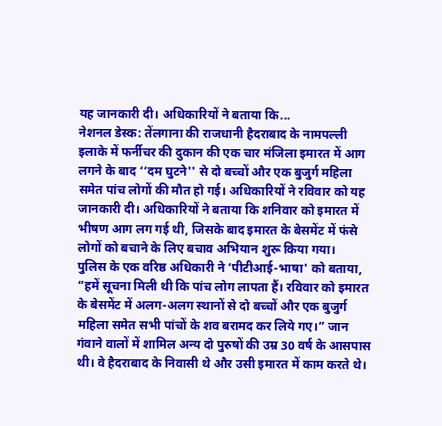यह जानकारी दी। अधिकारियों ने बताया कि...
नेशनल डेस्क: तेंलगाना की राजधानी हैदराबाद के नामपल्ली इलाके में फर्नीचर की दुकान की एक चार मंजिला इमारत में आग लगने के बाद ‘‘दम घुटने'' से दो बच्चों और एक बुजुर्ग महिला समेत पांच लोगों की मौत हो गई। अधिकारियों ने रविवार को यह जानकारी दी। अधिकारियों ने बताया कि शनिवार को इमारत में भीषण आग लग गई थी, जिसके बाद इमारत के बेसमेंट में फंसे लोगों को बचाने के लिए बचाव अभियान शुरू किया गया।
पुलिस के एक वरिष्ठ अधिकारी ने ‘पीटीआई-भाषा' को बताया, “हमें सूचना मिली थी कि पांच लोग लापता हैं। रविवार को इमारत के बेसमेंट में अलग-अलग स्थानों से दो बच्चों और एक बुजुर्ग महिला समेत सभी पांचों के शव बरामद कर लिये गए।” जान गंवाने वालों में शामिल अन्य दो पुरुषों की उम्र 30 वर्ष के आसपास थी। वे हैदराबाद के निवासी थे और उसी इमारत में काम करते थे।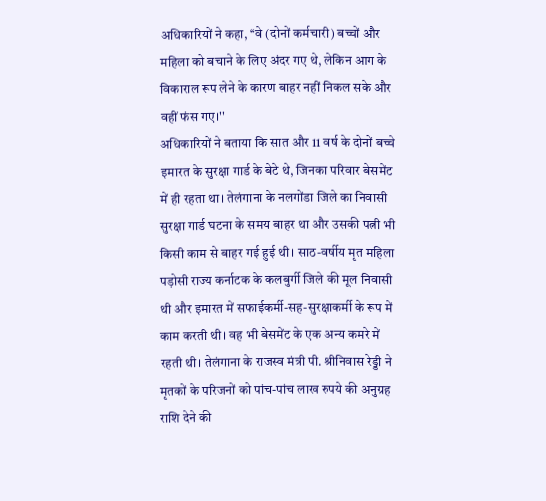अधिकारियों ने कहा, ‘‘वे (दोनों कर्मचारी) बच्चों और महिला को बचाने के लिए अंदर गए थे, लेकिन आग के विकाराल रूप लेने के कारण बाहर नहीं निकल सके और वहीं फंस गए।''
अधिकारियों ने बताया कि सात और 11 वर्ष के दोनों बच्चे इमारत के सुरक्षा गार्ड के बेटे थे, जिनका परिवार बेसमेंट में ही रहता था। तेलंगाना के नलगोंडा जिले का निवासी सुरक्षा गार्ड घटना के समय बाहर था और उसकी पत्नी भी किसी काम से बाहर गई हुई थी। साठ-वर्षीय मृत महिला पड़ोसी राज्य कर्नाटक के कलबुर्गी जिले की मूल निवासी थी और इमारत में सफाईकर्मी-सह-सुरक्षाकर्मी के रूप में काम करती थी। वह भी बेसमेंट के एक अन्य कमरे में रहती थी। तेलंगाना के राजस्व मंत्री पी. श्रीनिवास रेड्डी ने मृतकों के परिजनों को पांच-पांच लाख रुपये की अनुग्रह राशि देने की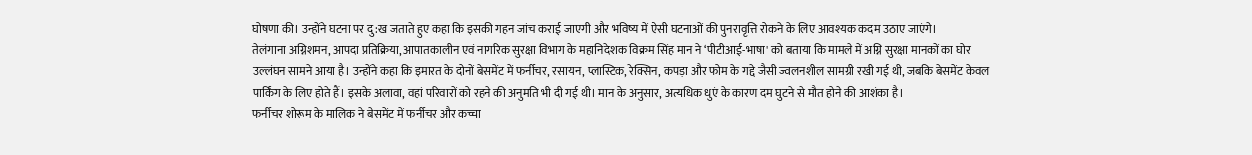घोषणा की। उन्होंने घटना पर दु:ख जताते हुए कहा कि इसकी गहन जांच कराई जाएगी और भविष्य में ऐसी घटनाओं की पुनरावृत्ति रोकने के लिए आवश्यक कदम उठाए जाएंगे।
तेलंगाना अग्निशमन, आपदा प्रतिक्रिया, आपातकालीन एवं नागरिक सुरक्षा विभाग के महानिदेशक विक्रम सिंह मान ने ‘पीटीआई-भाषा' को बताया कि मामले में अग्नि सुरक्षा मानकों का घोर उल्लंघन सामने आया है। उन्होंने कहा कि इमारत के दोनों बेसमेंट में फर्नीचर, रसायन, प्लास्टिक, रेक्सिन, कपड़ा और फोम के गद्दे जैसी ज्वलनशील सामग्री रखी गई थी, जबकि बेसमेंट केवल पार्किंग के लिए होते हैं। इसके अलावा, वहां परिवारों को रहने की अनुमति भी दी गई थी। मान के अनुसार, अत्यधिक धुएं के कारण दम घुटने से मौत होने की आशंका है।
फर्नीचर शोरूम के मालिक ने बेसमेंट में फर्नीचर और कच्चा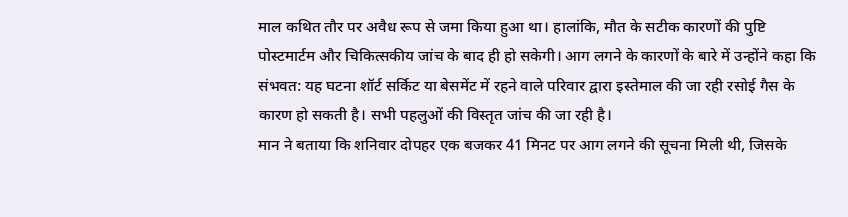माल कथित तौर पर अवैध रूप से जमा किया हुआ था। हालांकि, मौत के सटीक कारणों की पुष्टि पोस्टमार्टम और चिकित्सकीय जांच के बाद ही हो सकेगी। आग लगने के कारणों के बारे में उन्होंने कहा कि संभवत: यह घटना शॉर्ट सर्किट या बेसमेंट में रहने वाले परिवार द्वारा इस्तेमाल की जा रही रसोई गैस के कारण हो सकती है। सभी पहलुओं की विस्तृत जांच की जा रही है।
मान ने बताया कि शनिवार दोपहर एक बजकर 41 मिनट पर आग लगने की सूचना मिली थी, जिसके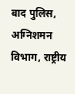बाद पुलिस, अग्निशमन विभाग, राष्ट्रीय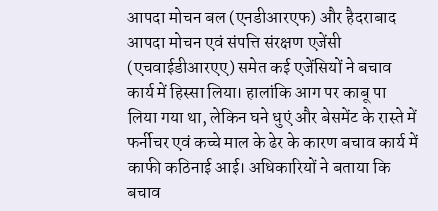आपदा मोचन बल (एनडीआरएफ) और हैदराबाद आपदा मोचन एवं संपत्ति संरक्षण एजेंसी (एचवाईडीआरएए) समेत कई एजेंसियों ने बचाव कार्य में हिस्सा लिया। हालांकि आग पर काबू पा लिया गया था, लेकिन घने धुएं और बेसमेंट के रास्ते में फर्नीचर एवं कच्चे माल के ढेर के कारण बचाव कार्य में काफी कठिनाई आई। अधिकारियों ने बताया कि बचाव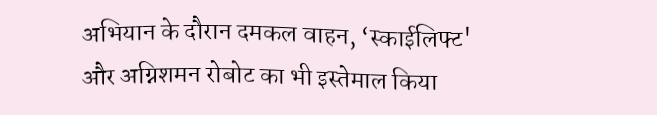अभियान के दौरान दमकल वाहन, ‘स्काईलिफ्ट' और अग्निशमन रोबोट का भी इस्तेमाल किया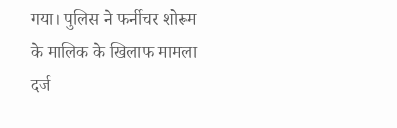गया। पुलिस ने फर्नीचर शोरूम के मालिक के खिलाफ मामला दर्ज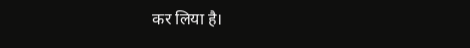कर लिया है।